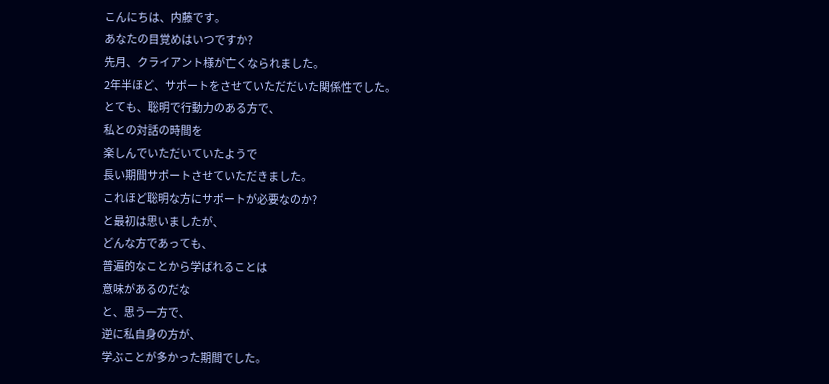こんにちは、内藤です。
あなたの目覚めはいつですか?
先月、クライアント様が亡くなられました。
2年半ほど、サポートをさせていただだいた関係性でした。
とても、聡明で行動力のある方で、
私との対話の時間を
楽しんでいただいていたようで
長い期間サポートさせていただきました。
これほど聡明な方にサポートが必要なのか?
と最初は思いましたが、
どんな方であっても、
普遍的なことから学ばれることは
意味があるのだな
と、思う一方で、
逆に私自身の方が、
学ぶことが多かった期間でした。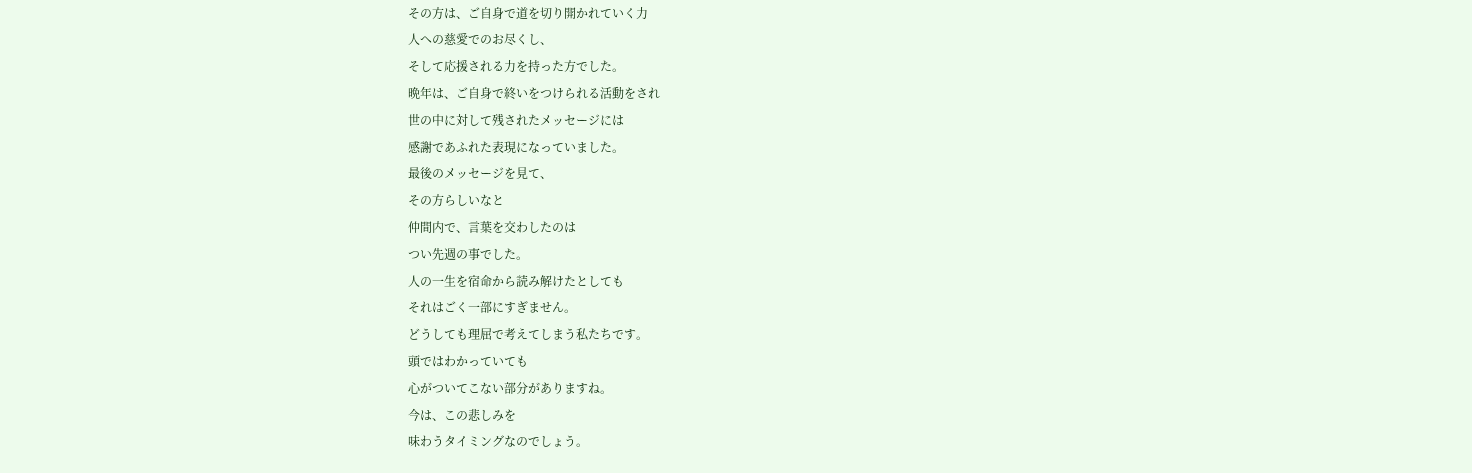その方は、ご自身で道を切り開かれていく力
人への慈愛でのお尽くし、
そして応援される力を持った方でした。
晩年は、ご自身で終いをつけられる活動をされ
世の中に対して残されたメッセージには
感謝であふれた表現になっていました。
最後のメッセージを見て、
その方らしいなと
仲間内で、言葉を交わしたのは
つい先週の事でした。
人の一生を宿命から読み解けたとしても
それはごく一部にすぎません。
どうしても理屈で考えてしまう私たちです。
頭ではわかっていても
心がついてこない部分がありますね。
今は、この悲しみを
味わうタイミングなのでしょう。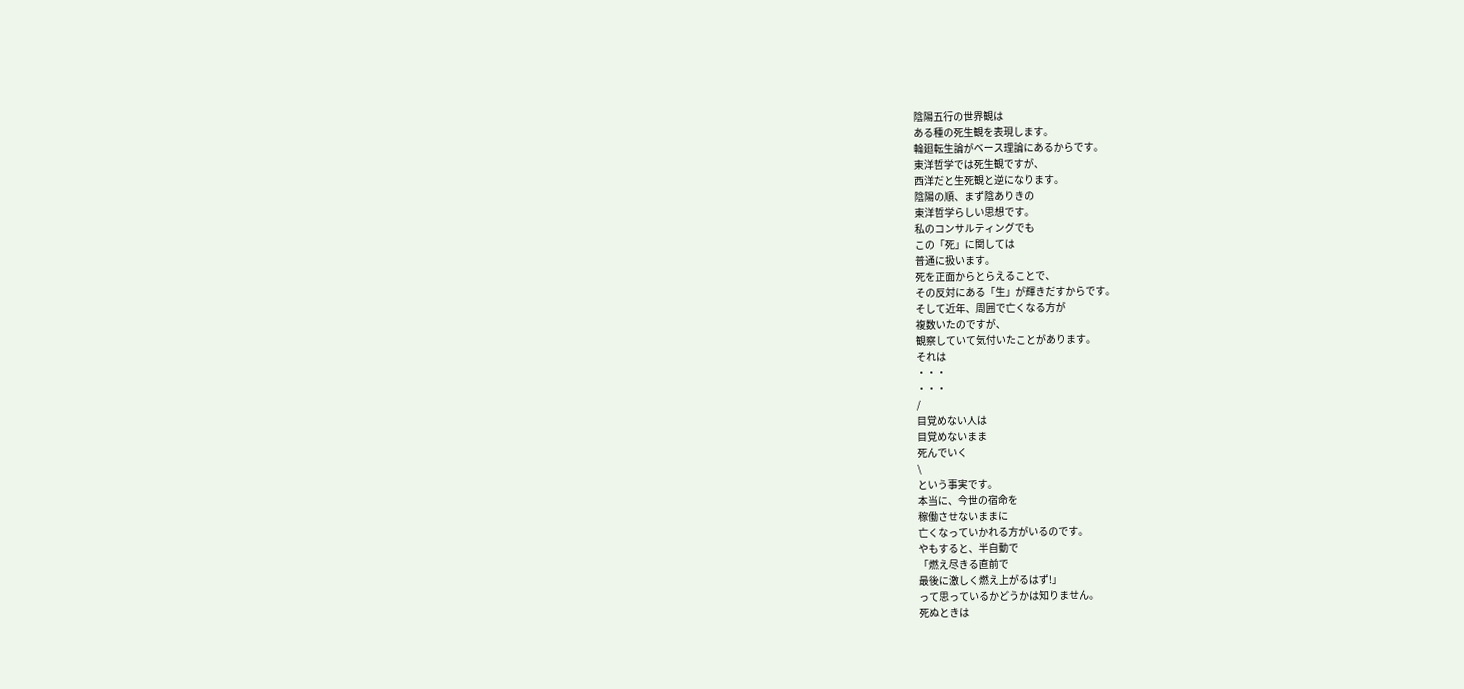陰陽五行の世界観は
ある種の死生観を表現します。
輪廻転生論がベース理論にあるからです。
東洋哲学では死生観ですが、
西洋だと生死観と逆になります。
陰陽の順、まず陰ありきの
東洋哲学らしい思想です。
私のコンサルティングでも
この「死」に関しては
普通に扱います。
死を正面からとらえることで、
その反対にある「生」が輝きだすからです。
そして近年、周囲で亡くなる方が
複数いたのですが、
観察していて気付いたことがあります。
それは
・・・
・・・
/
目覚めない人は
目覚めないまま
死んでいく
\
という事実です。
本当に、今世の宿命を
稼働させないままに
亡くなっていかれる方がいるのです。
やもすると、半自動で
「燃え尽きる直前で
最後に激しく燃え上がるはず!」
って思っているかどうかは知りません。
死ぬときは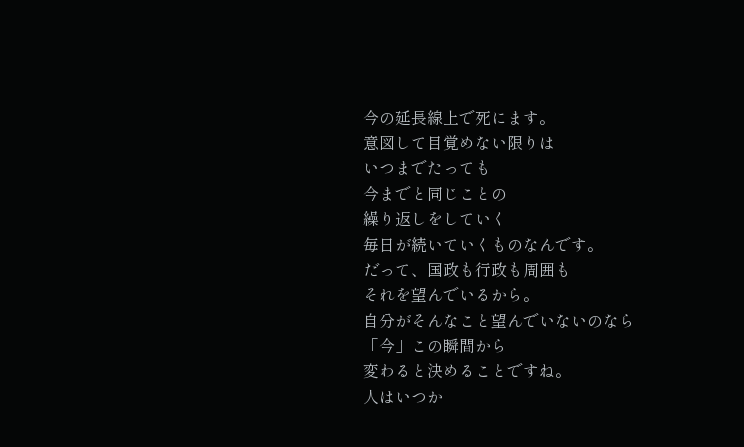今の延長線上で死にます。
意図して目覚めない限りは
いつまでたっても
今までと同じことの
繰り返しをしていく
毎日が続いていくものなんです。
だって、国政も行政も周囲も
それを望んでいるから。
自分がそんなこと望んでいないのなら
「今」この瞬間から
変わると決めることですね。
人はいつか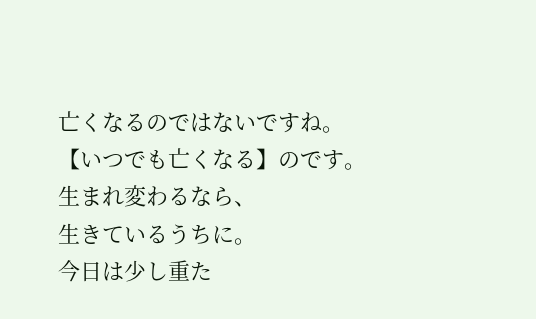亡くなるのではないですね。
【いつでも亡くなる】のです。
生まれ変わるなら、
生きているうちに。
今日は少し重た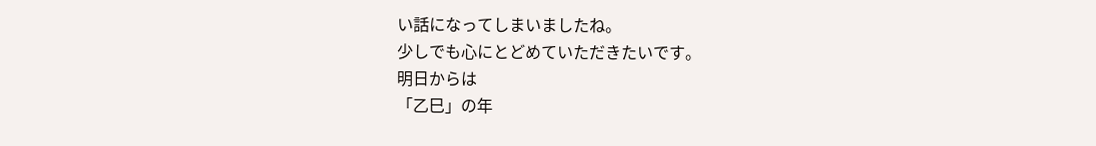い話になってしまいましたね。
少しでも心にとどめていただきたいです。
明日からは
「乙巳」の年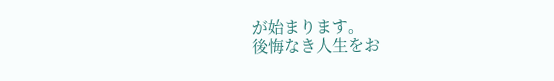が始まります。
後悔なき人生をお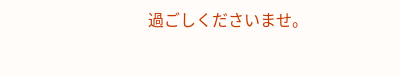過ごしくださいませ。